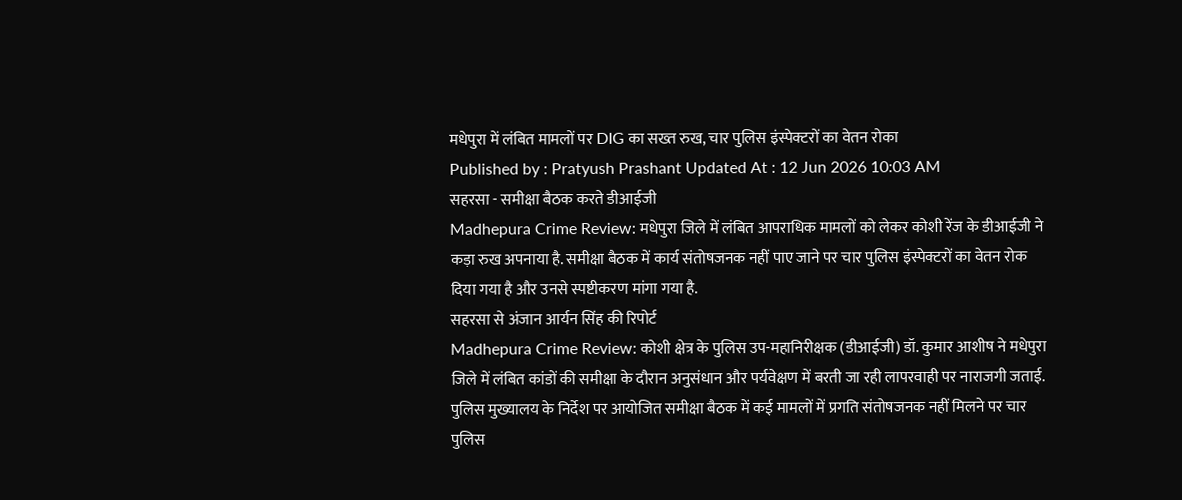मधेपुरा में लंबित मामलों पर DIG का सख्त रुख, चार पुलिस इंस्पेक्टरों का वेतन रोका
Published by : Pratyush Prashant Updated At : 12 Jun 2026 10:03 AM
सहरसा - समीक्षा बैठक करते डीआईजी
Madhepura Crime Review: मधेपुरा जिले में लंबित आपराधिक मामलों को लेकर कोशी रेंज के डीआईजी ने कड़ा रुख अपनाया है. समीक्षा बैठक में कार्य संतोषजनक नहीं पाए जाने पर चार पुलिस इंस्पेक्टरों का वेतन रोक दिया गया है और उनसे स्पष्टीकरण मांगा गया है.
सहरसा से अंजान आर्यन सिंह की रिपोर्ट
Madhepura Crime Review: कोशी क्षेत्र के पुलिस उप-महानिरीक्षक (डीआईजी) डॉ. कुमार आशीष ने मधेपुरा जिले में लंबित कांडों की समीक्षा के दौरान अनुसंधान और पर्यवेक्षण में बरती जा रही लापरवाही पर नाराजगी जताई. पुलिस मुख्यालय के निर्देश पर आयोजित समीक्षा बैठक में कई मामलों में प्रगति संतोषजनक नहीं मिलने पर चार पुलिस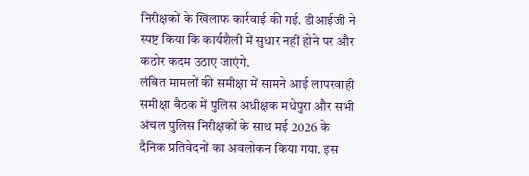निरीक्षकों के खिलाफ कार्रवाई की गई. डीआईजी ने स्पष्ट किया कि कार्यशैली में सुधार नहीं होने पर और कठोर कदम उठाए जाएंगे.
लंबित मामलों की समीक्षा में सामने आई लापरवाही
समीक्षा बैठक में पुलिस अधीक्षक मधेपुरा और सभी अंचल पुलिस निरीक्षकों के साथ मई 2026 के दैनिक प्रतिवेदनों का अवलोकन किया गया. इस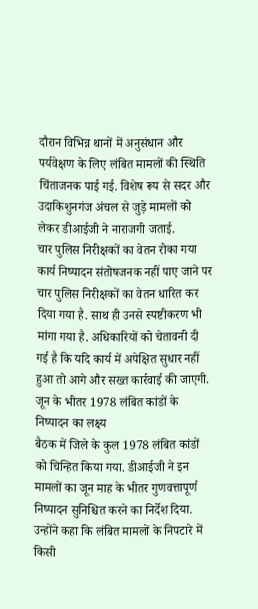दौरान विभिन्न थानों में अनुसंधान और पर्यवेक्षण के लिए लंबित मामलों की स्थिति चिंताजनक पाई गई. विशेष रूप से सदर और उदाकिशुनगंज अंचल से जुड़े मामलों को लेकर डीआईजी ने नाराजगी जताई.
चार पुलिस निरीक्षकों का वेतन रोका गया
कार्य निष्पादन संतोषजनक नहीं पाए जाने पर चार पुलिस निरीक्षकों का वेतन धारित कर दिया गया है. साथ ही उनसे स्पष्टीकरण भी मांगा गया है. अधिकारियों को चेतावनी दी गई है कि यदि कार्य में अपेक्षित सुधार नहीं हुआ तो आगे और सख्त कार्रवाई की जाएगी.
जून के भीतर 1978 लंबित कांडों के निष्पादन का लक्ष्य
बैठक में जिले के कुल 1978 लंबित कांडों को चिन्हित किया गया. डीआईजी ने इन मामलों का जून माह के भीतर गुणवत्तापूर्ण निष्पादन सुनिश्चित करने का निर्देश दिया. उन्होंने कहा कि लंबित मामलों के निपटारे में किसी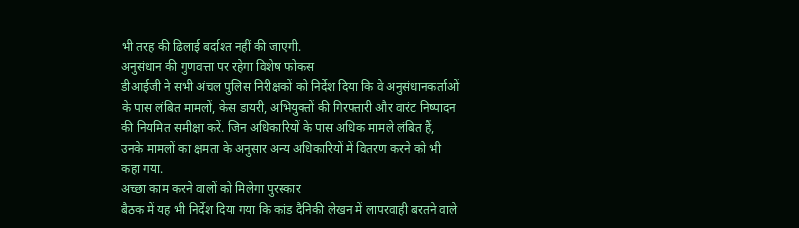भी तरह की ढिलाई बर्दाश्त नहीं की जाएगी.
अनुसंधान की गुणवत्ता पर रहेगा विशेष फोकस
डीआईजी ने सभी अंचल पुलिस निरीक्षकों को निर्देश दिया कि वे अनुसंधानकर्ताओं के पास लंबित मामलों, केस डायरी, अभियुक्तों की गिरफ्तारी और वारंट निष्पादन की नियमित समीक्षा करें. जिन अधिकारियों के पास अधिक मामले लंबित हैं, उनके मामलों का क्षमता के अनुसार अन्य अधिकारियों में वितरण करने को भी कहा गया.
अच्छा काम करने वालों को मिलेगा पुरस्कार
बैठक में यह भी निर्देश दिया गया कि कांड दैनिकी लेखन में लापरवाही बरतने वाले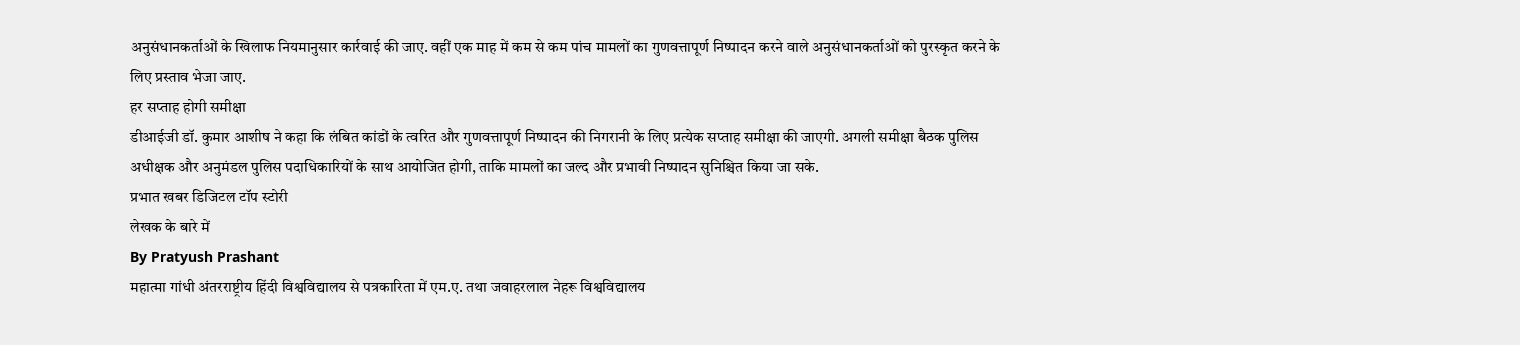अनुसंधानकर्ताओं के खिलाफ नियमानुसार कार्रवाई की जाए. वहीं एक माह में कम से कम पांच मामलों का गुणवत्तापूर्ण निष्पादन करने वाले अनुसंधानकर्ताओं को पुरस्कृत करने के लिए प्रस्ताव भेजा जाए.
हर सप्ताह होगी समीक्षा
डीआईजी डॉ. कुमार आशीष ने कहा कि लंबित कांडों के त्वरित और गुणवत्तापूर्ण निष्पादन की निगरानी के लिए प्रत्येक सप्ताह समीक्षा की जाएगी. अगली समीक्षा बैठक पुलिस अधीक्षक और अनुमंडल पुलिस पदाधिकारियों के साथ आयोजित होगी, ताकि मामलों का जल्द और प्रभावी निष्पादन सुनिश्चित किया जा सके.
प्रभात खबर डिजिटल टॉप स्टोरी
लेखक के बारे में
By Pratyush Prashant
महात्मा गांधी अंतरराष्ट्रीय हिंदी विश्वविद्यालय से पत्रकारिता में एम.ए. तथा जवाहरलाल नेहरू विश्वविद्यालय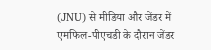(JNU) से मीडिया और जेंडर में एमफिल-पीएचडी के दौरान जेंडर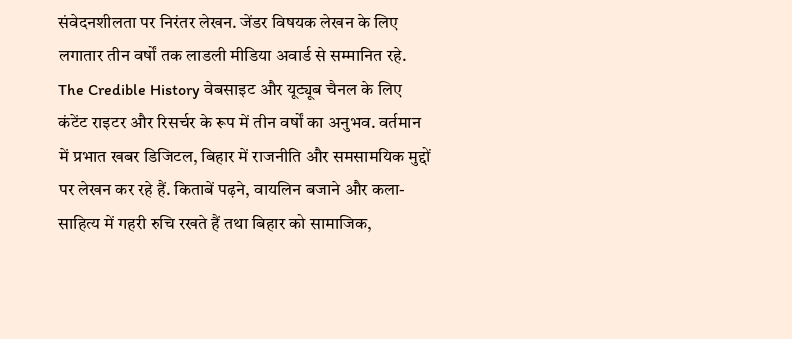संवेदनशीलता पर निरंतर लेखन. जेंडर विषयक लेखन के लिए लगातार तीन वर्षों तक लाडली मीडिया अवार्ड से सम्मानित रहे. The Credible History वेबसाइट और यूट्यूब चैनल के लिए कंटेंट राइटर और रिसर्चर के रूप में तीन वर्षों का अनुभव. वर्तमान में प्रभात खबर डिजिटल, बिहार में राजनीति और समसामयिक मुद्दों पर लेखन कर रहे हैं. किताबें पढ़ने, वायलिन बजाने और कला-साहित्य में गहरी रुचि रखते हैं तथा बिहार को सामाजिक,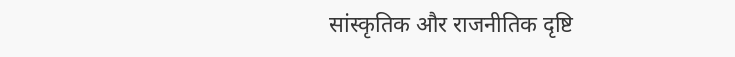सांस्कृतिक और राजनीतिक दृष्टि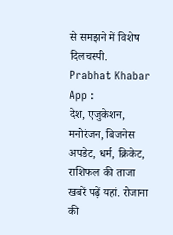से समझने में विशेष दिलचस्पी.
Prabhat Khabar App :
देश, एजुकेशन, मनोरंजन, बिजनेस अपडेट, धर्म, क्रिकेट, राशिफल की ताजा खबरें पढ़ें यहां. रोजाना की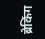ब्रेकिंग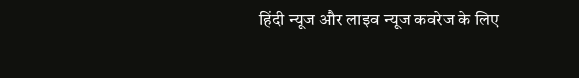हिंदी न्यूज और लाइव न्यूज कवरेज के लिए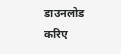डाउनलोड करिए